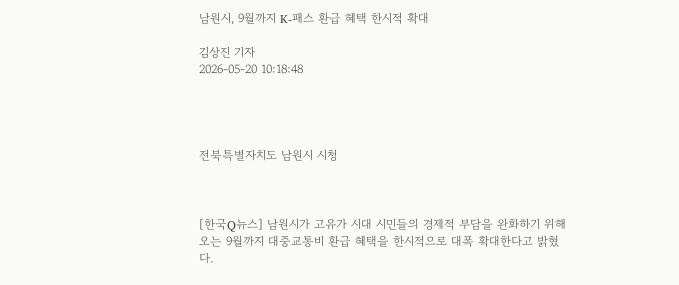남원시, 9월까지 K-패스 환급 혜택 한시적 확대

김상진 기자
2026-05-20 10:18:48




전북특별자치도 남원시 시청



[한국Q뉴스] 남원시가 고유가 시대 시민들의 경제적 부담을 완화하기 위해 오는 9월까지 대중교통비 환급 혜택을 한시적으로 대폭 확대한다고 밝혔다.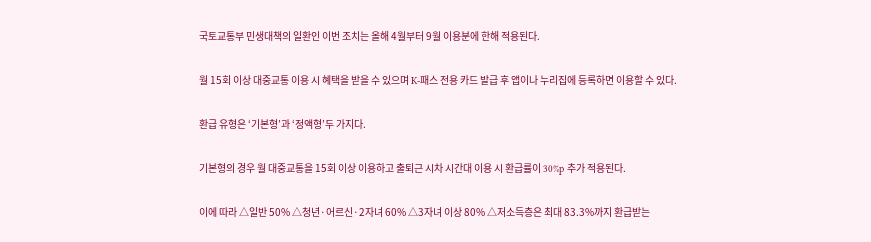국토교통부 민생대책의 일환인 이번 조치는 올해 4월부터 9월 이용분에 한해 적용된다.

월 15회 이상 대중교통 이용 시 혜택을 받을 수 있으며 K-패스 전용 카드 발급 후 앱이나 누리집에 등록하면 이용할 수 있다.

환급 유형은 ‘기본형’과 ‘정액형’두 가지다.

기본형의 경우 월 대중교통을 15회 이상 이용하고 출퇴근 시차 시간대 이용 시 환급률이 30%p 추가 적용된다.

이에 따라 △일반 50% △청년·어르신·2자녀 60% △3자녀 이상 80% △저소득층은 최대 83.3%까지 환급받는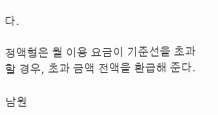다.

정액형은 월 이용 요금이 기준선을 초과할 경우, 초과 금액 전액을 환급해 준다.

남원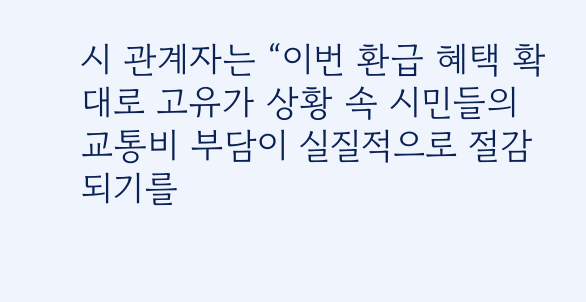시 관계자는 “이번 환급 혜택 확대로 고유가 상황 속 시민들의 교통비 부담이 실질적으로 절감되기를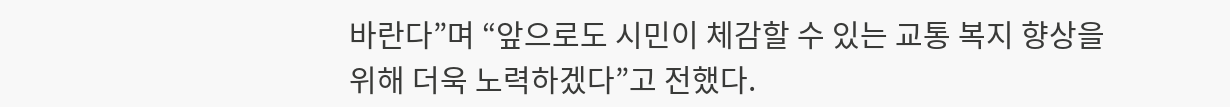바란다”며 “앞으로도 시민이 체감할 수 있는 교통 복지 향상을 위해 더욱 노력하겠다”고 전했다.